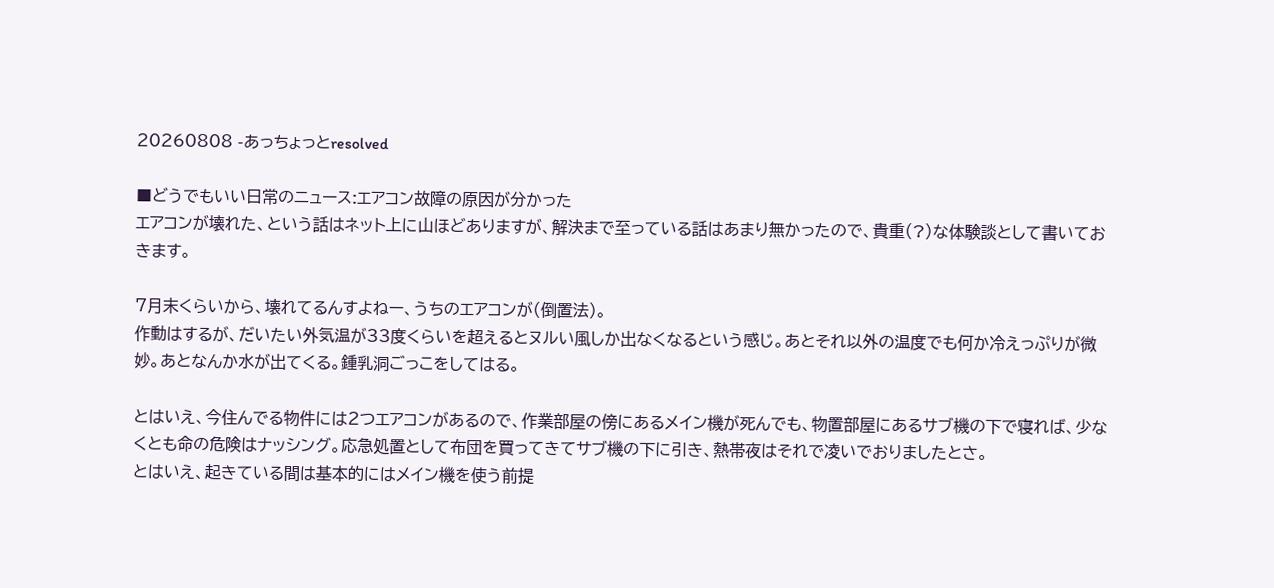20260808 -あっちょっとresolved

■どうでもいい日常のニュース:エアコン故障の原因が分かった
エアコンが壊れた、という話はネット上に山ほどありますが、解決まで至っている話はあまり無かったので、貴重(?)な体験談として書いておきます。

7月末くらいから、壊れてるんすよねー、うちのエアコンが(倒置法)。
作動はするが、だいたい外気温が33度くらいを超えるとヌルい風しか出なくなるという感じ。あとそれ以外の温度でも何か冷えっぷりが微妙。あとなんか水が出てくる。鍾乳洞ごっこをしてはる。

とはいえ、今住んでる物件には2つエアコンがあるので、作業部屋の傍にあるメイン機が死んでも、物置部屋にあるサブ機の下で寝れば、少なくとも命の危険はナッシング。応急処置として布団を買ってきてサブ機の下に引き、熱帯夜はそれで凌いでおりましたとさ。
とはいえ、起きている間は基本的にはメイン機を使う前提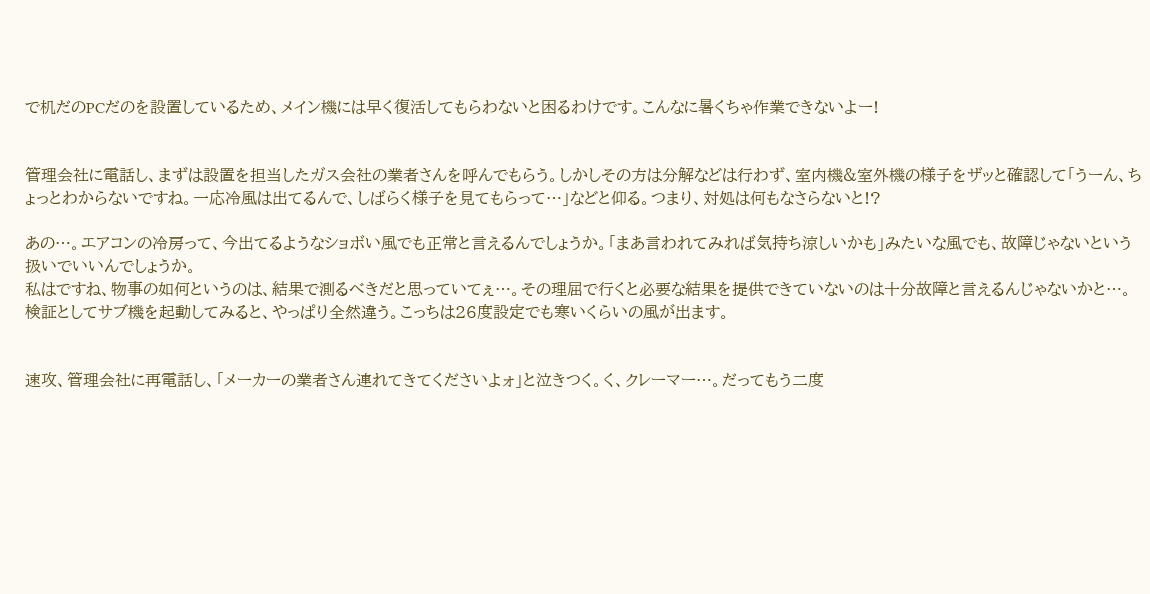で机だのPCだのを設置しているため、メイン機には早く復活してもらわないと困るわけです。こんなに暑くちゃ作業できないよー!


管理会社に電話し、まずは設置を担当したガス会社の業者さんを呼んでもらう。しかしその方は分解などは行わず、室内機&室外機の様子をザッと確認して「うーん、ちょっとわからないですね。一応冷風は出てるんで、しばらく様子を見てもらって…」などと仰る。つまり、対処は何もなさらないと!?

あの…。エアコンの冷房って、今出てるようなショボい風でも正常と言えるんでしょうか。「まあ言われてみれば気持ち涼しいかも」みたいな風でも、故障じゃないという扱いでいいんでしょうか。
私はですね、物事の如何というのは、結果で測るべきだと思っていてぇ…。その理屈で行くと必要な結果を提供できていないのは十分故障と言えるんじゃないかと…。検証としてサブ機を起動してみると、やっぱり全然違う。こっちは26度設定でも寒いくらいの風が出ます。


速攻、管理会社に再電話し、「メーカーの業者さん連れてきてくださいよォ」と泣きつく。く、クレーマー…。だってもう二度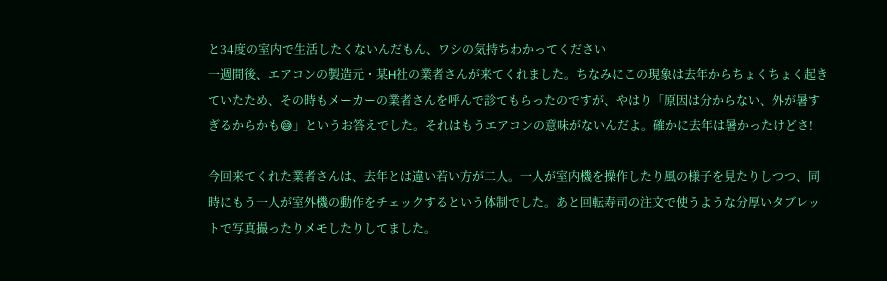と34度の室内で生活したくないんだもん、ワシの気持ちわかってください
一週間後、エアコンの製造元・某H社の業者さんが来てくれました。ちなみにこの現象は去年からちょくちょく起きていたため、その時もメーカーの業者さんを呼んで診てもらったのですが、やはり「原因は分からない、外が暑すぎるからかも😅」というお答えでした。それはもうエアコンの意味がないんだよ。確かに去年は暑かったけどさ!

今回来てくれた業者さんは、去年とは違い若い方が二人。一人が室内機を操作したり風の様子を見たりしつつ、同時にもう一人が室外機の動作をチェックするという体制でした。あと回転寿司の注文で使うような分厚いタブレットで写真撮ったりメモしたりしてました。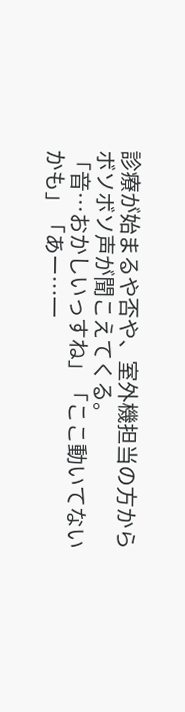診療が始まるや否や、室外機担当の方からボソボソ声が聞こえてくる。
「音…おかしいっすね」「ここ動いてないかも」「あー…一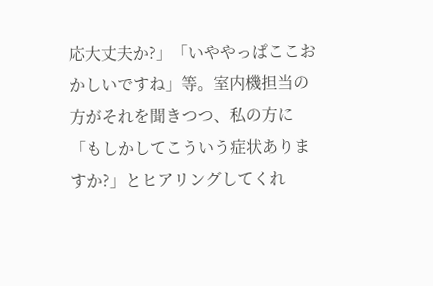応大丈夫か?」「いややっぱここおかしいですね」等。室内機担当の方がそれを聞きつつ、私の方に「もしかしてこういう症状ありますか?」とヒアリングしてくれ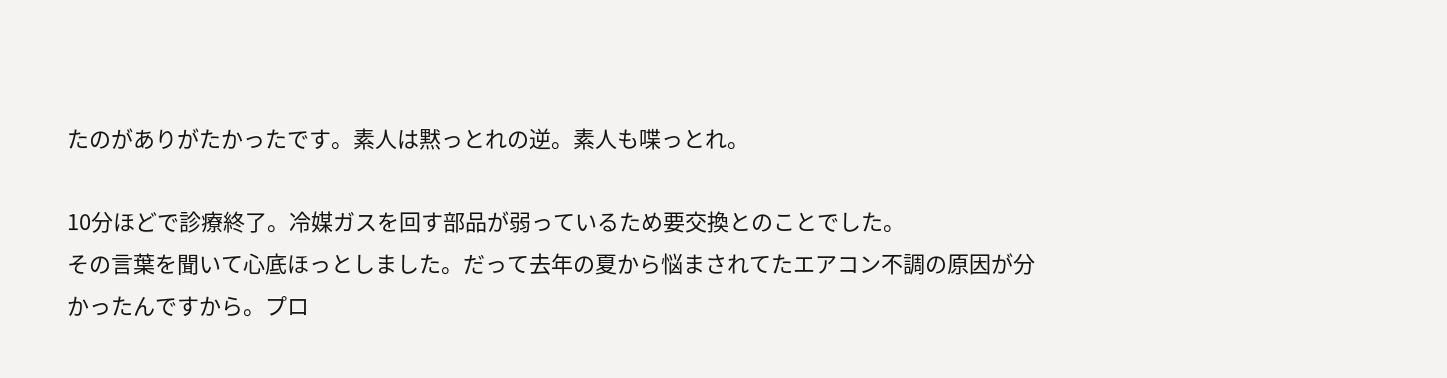たのがありがたかったです。素人は黙っとれの逆。素人も喋っとれ。

10分ほどで診療終了。冷媒ガスを回す部品が弱っているため要交換とのことでした。
その言葉を聞いて心底ほっとしました。だって去年の夏から悩まされてたエアコン不調の原因が分かったんですから。プロ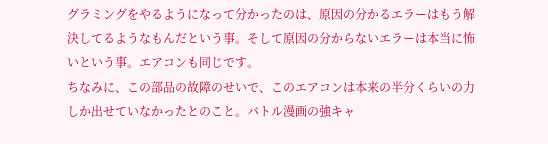グラミングをやるようになって分かったのは、原因の分かるエラーはもう解決してるようなもんだという事。そして原因の分からないエラーは本当に怖いという事。エアコンも同じです。
ちなみに、この部品の故障のせいで、このエアコンは本来の半分くらいの力しか出せていなかったとのこと。バトル漫画の強キャ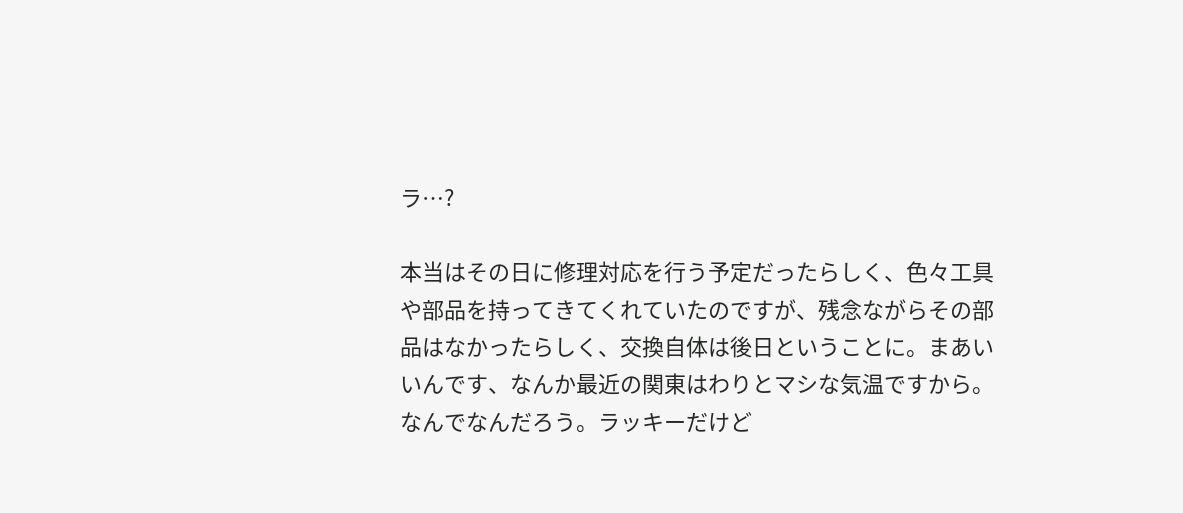ラ…?

本当はその日に修理対応を行う予定だったらしく、色々工具や部品を持ってきてくれていたのですが、残念ながらその部品はなかったらしく、交換自体は後日ということに。まあいいんです、なんか最近の関東はわりとマシな気温ですから。なんでなんだろう。ラッキーだけど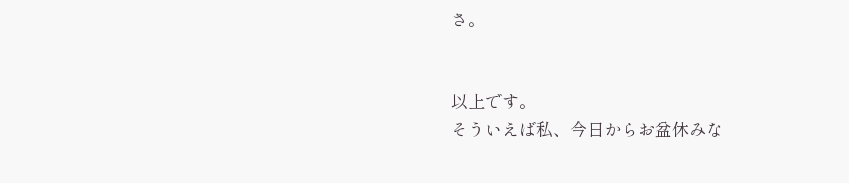さ。


以上です。
そういえば私、今日からお盆休みな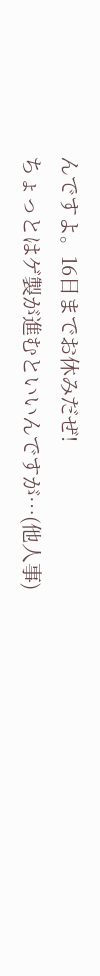んですよ。16日までお休みだぜ!
ちょっとはゲ製が進むといいんですが…(他人事)